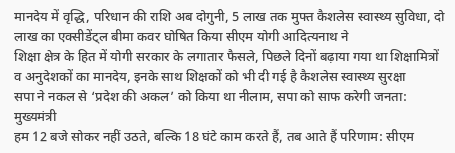मानदेय में वृद्धि, परिधान की राशि अब दोगुनी, 5 लाख तक मुफ्त कैशलेस स्वास्थ्य सुविधा, दो लाख का एक्सीडेंट्ल बीमा कवर घोषित किया सीएम योगी आदित्यनाथ ने
शिक्षा क्षेत्र के हित में योगी सरकार के लगातार फैसले, पिछले दिनों बढ़ाया गया था शिक्षामित्रों व अनुदेशकों का मानदेय, इनके साथ शिक्षकों को भी दी गई है कैशलेस स्वास्थ्य सुरक्षा
सपा ने नकल से ‘प्रदेश की अकल’ को किया था नीलाम, सपा को साफ करेगी जनता: मुख्यमंत्री
हम 12 बजे सोकर नहीं उठते, बल्कि 18 घंटे काम करते हैं, तब आते हैं परिणाम: सीएम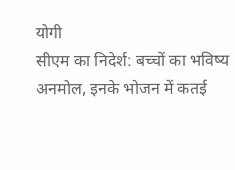योगी
सीएम का निदेर्श: बच्चों का भविष्य अनमोल, इनके भोजन में कतई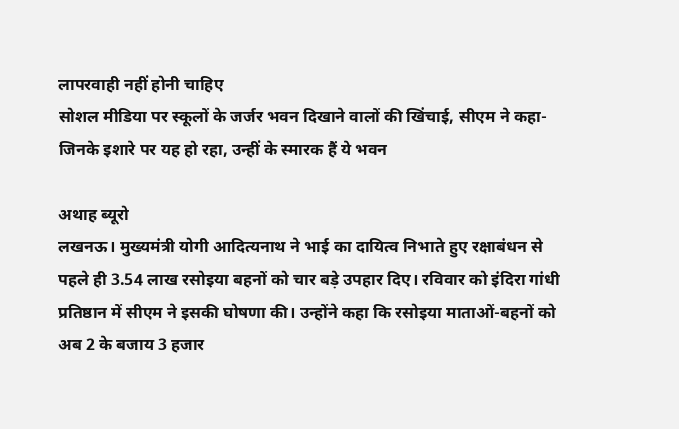लापरवाही नहीं होनी चाहिए
सोशल मीडिया पर स्कूलों के जर्जर भवन दिखाने वालों की खिंचाई, सीएम ने कहा- जिनके इशारे पर यह हो रहा, उन्हीं के स्मारक हैं ये भवन

अथाह ब्यूरो
लखनऊ। मुख्यमंत्री योगी आदित्यनाथ ने भाई का दायित्व निभाते हुए रक्षाबंधन से पहले ही 3.54 लाख रसोइया बहनों को चार बड़े उपहार दिए। रविवार को इंदिरा गांधी प्रतिष्ठान में सीएम ने इसकी घोषणा की। उन्होंने कहा कि रसोइया माताओं-बहनों को अब 2 के बजाय 3 हजार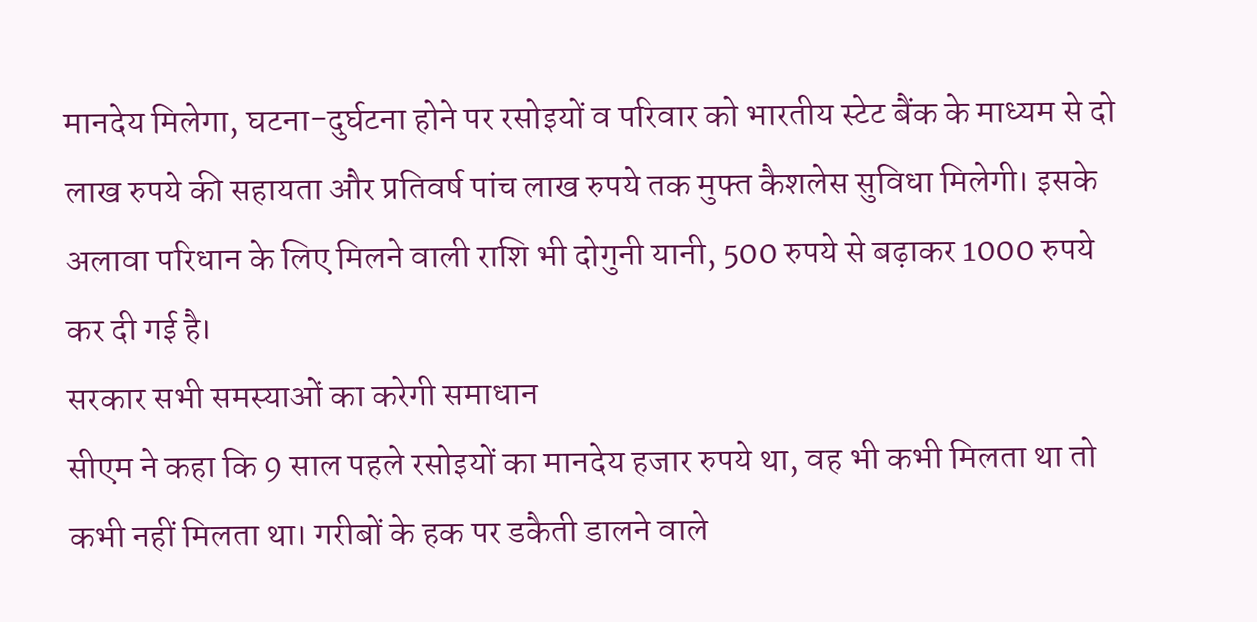मानदेय मिलेगा, घटना-दुर्घटना होने पर रसोइयों व परिवार को भारतीय स्टेट बैंक के माध्यम से दो लाख रुपये की सहायता और प्रतिवर्ष पांच लाख रुपये तक मुफ्त कैशलेस सुविधा मिलेगी। इसके अलावा परिधान के लिए मिलने वाली राशि भी दोगुनी यानी, 500 रुपये से बढ़ाकर 1000 रुपये कर दी गई है।
सरकार सभी समस्याओं का करेगी समाधान
सीएम ने कहा कि 9 साल पहले रसोइयों का मानदेय हजार रुपये था, वह भी कभी मिलता था तो कभी नहीं मिलता था। गरीबों के हक पर डकैती डालने वाले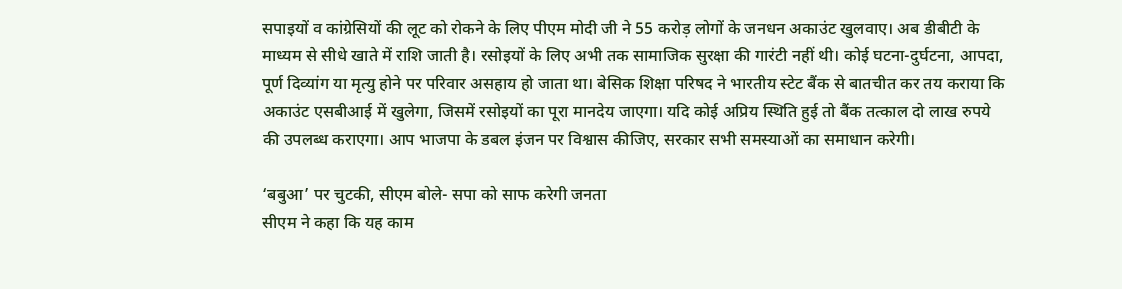सपाइयों व कांग्रेसियों की लूट को रोकने के लिए पीएम मोदी जी ने 55 करोड़ लोगों के जनधन अकाउंट खुलवाए। अब डीबीटी के माध्यम से सीधे खाते में राशि जाती है। रसोइयों के लिए अभी तक सामाजिक सुरक्षा की गारंटी नहीं थी। कोई घटना-दुर्घटना, आपदा, पूर्ण दिव्यांग या मृत्यु होने पर परिवार असहाय हो जाता था। बेसिक शिक्षा परिषद ने भारतीय स्टेट बैंक से बातचीत कर तय कराया कि अकाउंट एसबीआई में खुलेगा, जिसमें रसोइयों का पूरा मानदेय जाएगा। यदि कोई अप्रिय स्थिति हुई तो बैंक तत्काल दो लाख रुपये की उपलब्ध कराएगा। आप भाजपा के डबल इंजन पर विश्वास कीजिए, सरकार सभी समस्याओं का समाधान करेगी।

‘बबुआ’ पर चुटकी, सीएम बोले- सपा को साफ करेगी जनता
सीएम ने कहा कि यह काम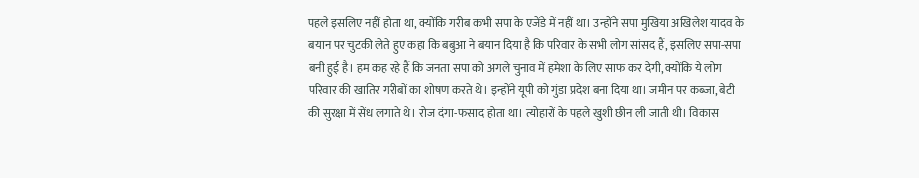पहले इसलिए नहीं होता था, क्योंकि गरीब कभी सपा के एजेंडे में नहीं था। उन्होंने सपा मुखिया अखिलेश यादव के बयान पर चुटकी लेते हुए कहा कि बबुआ ने बयान दिया है कि परिवार के सभी लोग सांसद हैं, इसलिए सपा-सपा बनी हुई है। हम कह रहे हैं कि जनता सपा को अगले चुनाव में हमेशा के लिए साफ कर देगी, क्योंकि ये लोग परिवार की खातिर गरीबों का शोषण करते थे। इन्होंने यूपी को गुंडा प्रदेश बना दिया था। जमीन पर कब्जा, बेटी की सुरक्षा में सेंध लगाते थे। रोज दंगा-फसाद होता था। त्योहारों के पहले खुशी छीन ली जाती थी। विकास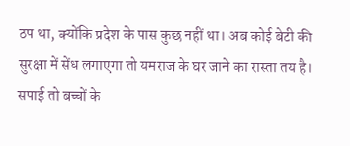ठप था, क्योंकि प्रदेश के पास कुछ नहीं था। अब कोई बेटी की सुरक्षा में सेंध लगाएगा तो यमराज के घर जाने का रास्ता तय है। सपाई तो बच्चों के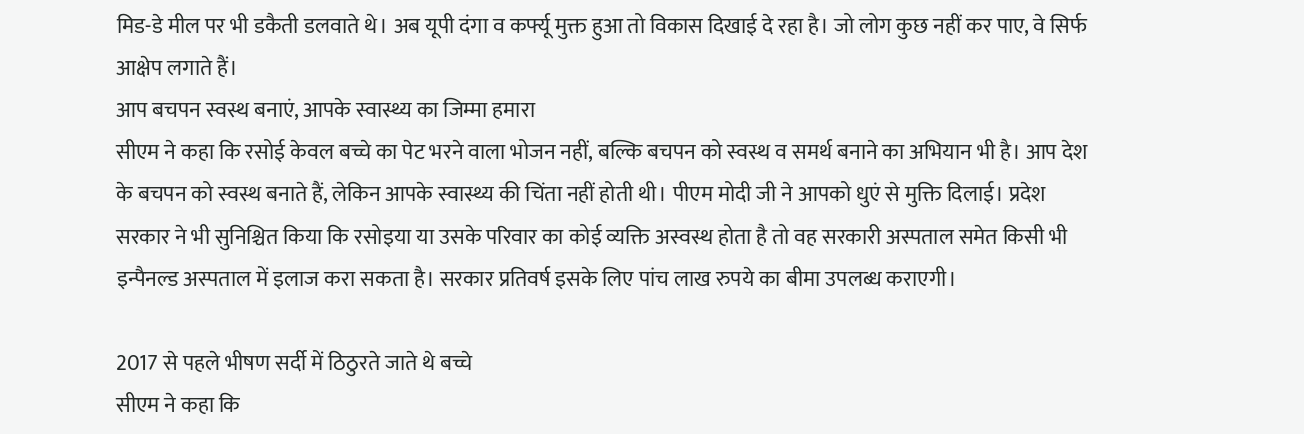मिड-डे मील पर भी डकैती डलवाते थे। अब यूपी दंगा व कर्फ्यू मुक्त हुआ तो विकास दिखाई दे रहा है। जो लोग कुछ नहीं कर पाए, वे सिर्फ आक्षेप लगाते हैं।
आप बचपन स्वस्थ बनाएं, आपके स्वास्थ्य का जिम्मा हमारा
सीएम ने कहा कि रसोई केवल बच्चे का पेट भरने वाला भोजन नहीं, बल्कि बचपन को स्वस्थ व समर्थ बनाने का अभियान भी है। आप देश के बचपन को स्वस्थ बनाते हैं, लेकिन आपके स्वास्थ्य की चिंता नहीं होती थी। पीएम मोदी जी ने आपको धुएं से मुक्ति दिलाई। प्रदेश सरकार ने भी सुनिश्चित किया कि रसोइया या उसके परिवार का कोई व्यक्ति अस्वस्थ होता है तो वह सरकारी अस्पताल समेत किसी भी इन्पैनल्ड अस्पताल में इलाज करा सकता है। सरकार प्रतिवर्ष इसके लिए पांच लाख रुपये का बीमा उपलब्ध कराएगी।

2017 से पहले भीषण सर्दी में ठिठुरते जाते थे बच्चे
सीएम ने कहा कि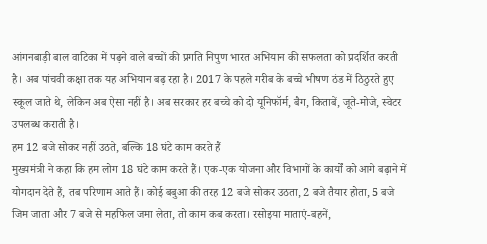आंगनबाड़ी बाल वाटिका में पढ़ने वाले बच्चों की प्रगति निपुण भारत अभियान की सफलता को प्रदर्शित करती है। अब पांचवी कक्षा तक यह अभियान बढ़ रहा है। 2017 के पहले गरीब के बच्चे भीषण ठंड में ठिठुरते हुए स्कूल जाते थे, लेकिन अब ऐसा नहीं है। अब सरकार हर बच्चे को दो यूनिफॉर्म, बैग, किताबें, जूते-मोजे, स्वेटर उपलब्ध कराती है।
हम 12 बजे सोकर नहीं उठते, बल्कि 18 घंटे काम करते हैं
मुख्यमंत्री ने कहा कि हम लोग 18 घंटे काम करते हैं। एक-एक योजना और विभागों के कार्यों को आगे बढ़ाने में योगदान देते हैं, तब परिणाम आते हैं। कोई बबुआ की तरह 12 बजे सोकर उठता, 2 बजे तैयार होता, 5 बजे जिम जाता और 7 बजे से महफिल जमा लेता, तो काम कब करता। रसोइया माताएं-बहनें,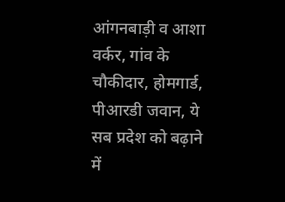आंगनबाड़ी व आशा वर्कर, गांव के चौकीदार, होमगार्ड, पीआरडी जवान, ये सब प्रदेश को बढ़ाने में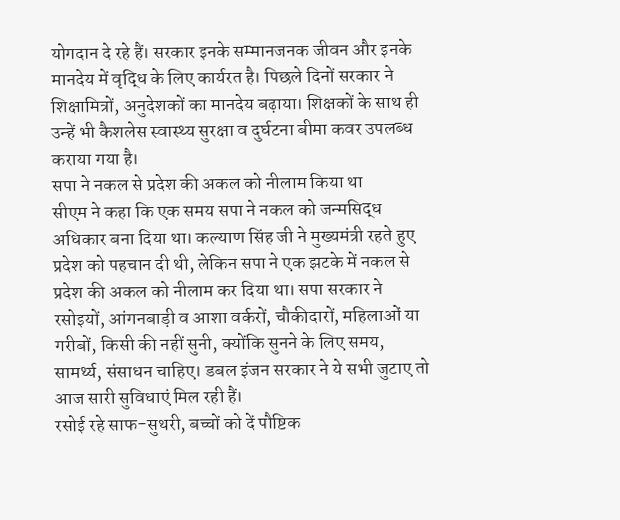योगदान दे रहे हैं। सरकार इनके सम्मानजनक जीवन और इनके मानदेय में वृद्धि के लिए कार्यरत है। पिछले दिनों सरकार ने शिक्षामित्रों, अनुदेशकों का मानदेय बढ़ाया। शिक्षकों के साथ ही उन्हें भी कैशलेस स्वास्थ्य सुरक्षा व दुर्घटना बीमा कवर उपलब्ध कराया गया है।
सपा ने नकल से प्रदेश की अकल को नीलाम किया था
सीएम ने कहा कि एक समय सपा ने नकल को जन्मसिद्ध अधिकार बना दिया था। कल्याण सिंह जी ने मुख्यमंत्री रहते हुए प्रदेश को पहचान दी थी, लेकिन सपा ने एक झटके में नकल से प्रदेश की अकल को नीलाम कर दिया था। सपा सरकार ने रसोइयों, आंगनबाड़ी व आशा वर्करों, चौकीदारों, महिलाओं या गरीबों, किसी की नहीं सुनी, क्योंकि सुनने के लिए समय, सामर्थ्य, संसाधन चाहिए। डबल इंजन सरकार ने ये सभी जुटाए तो आज सारी सुविधाएं मिल रही हैं।
रसोई रहे साफ-सुथरी, बच्चों को दें पौष्टिक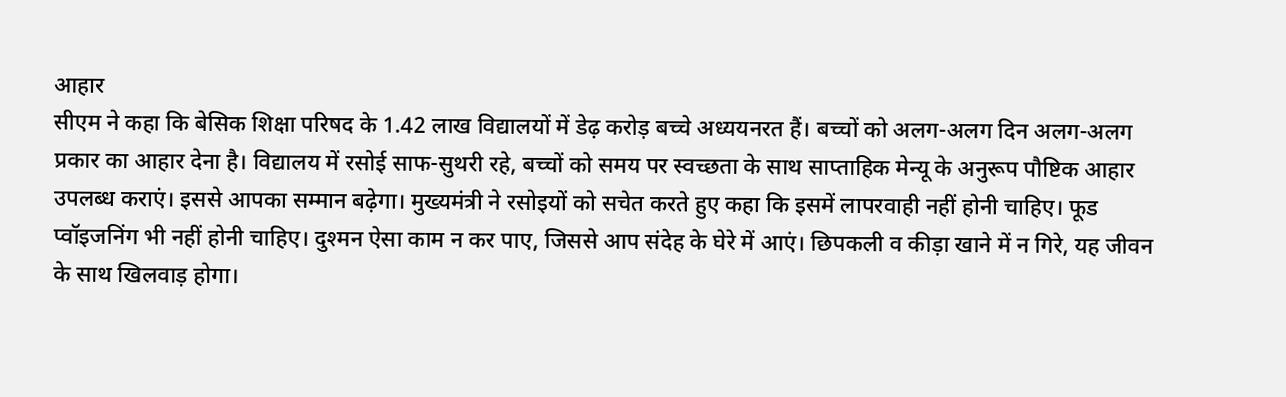आहार
सीएम ने कहा कि बेसिक शिक्षा परिषद के 1.42 लाख विद्यालयों में डेढ़ करोड़ बच्चे अध्ययनरत हैं। बच्चों को अलग-अलग दिन अलग-अलग प्रकार का आहार देना है। विद्यालय में रसोई साफ-सुथरी रहे, बच्चों को समय पर स्वच्छता के साथ साप्ताहिक मेन्यू के अनुरूप पौष्टिक आहार उपलब्ध कराएं। इससे आपका सम्मान बढ़ेगा। मुख्यमंत्री ने रसोइयों को सचेत करते हुए कहा कि इसमें लापरवाही नहीं होनी चाहिए। फूड प्वॉइजनिंग भी नहीं होनी चाहिए। दुश्मन ऐसा काम न कर पाए, जिससे आप संदेह के घेरे में आएं। छिपकली व कीड़ा खाने में न गिरे, यह जीवन के साथ खिलवाड़ होगा।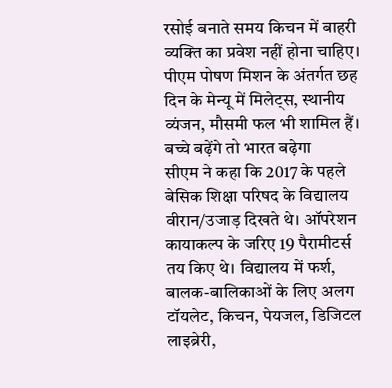रसोई बनाते समय किचन में बाहरी व्यक्ति का प्रवेश नहीं होना चाहिए। पीएम पोषण मिशन के अंतर्गत छह दिन के मेन्यू में मिलेट्स, स्थानीय व्यंजन, मौसमी फल भी शामिल हैं।
बच्चे बढ़ेंगे तो भारत बढ़ेगा
सीएम ने कहा कि 2017 के पहले बेसिक शिक्षा परिषद के विद्यालय वीरान/उजाड़ दिखते थे। ऑपरेशन कायाकल्प के जरिए 19 पैरामीटर्स तय किए थे। विद्यालय में फर्श, बालक-बालिकाओं के लिए अलग टॉयलेट, किचन, पेयजल, डिजिटल लाइब्रेरी,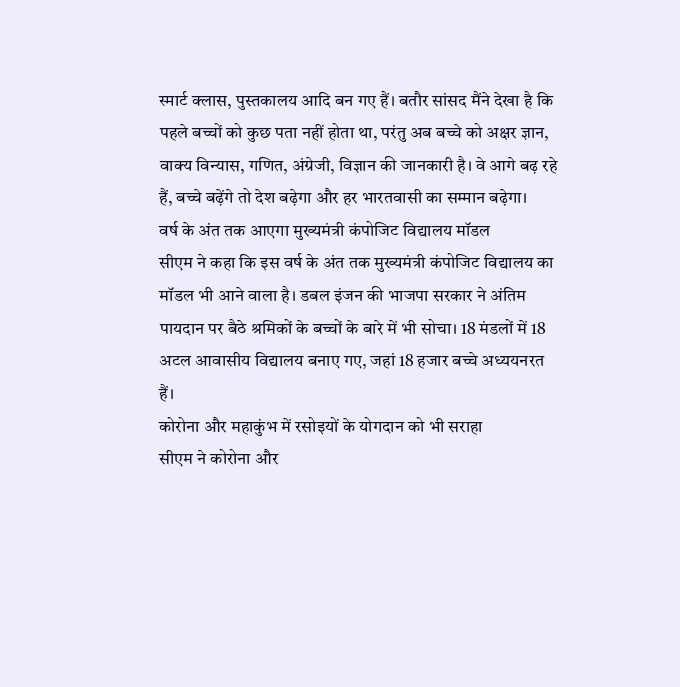स्मार्ट क्लास, पुस्तकालय आदि बन गए हैं। बतौर सांसद मैंने देखा है कि पहले बच्चों को कुछ पता नहीं होता था, परंतु अब बच्चे को अक्षर ज्ञान, वाक्य विन्यास, गणित, अंग्रेजी, विज्ञान की जानकारी है। वे आगे बढ़ रहे हैं, बच्चे बढ़ेंगे तो देश बढ़ेगा और हर भारतवासी का सम्मान बढ़ेगा।
वर्ष के अंत तक आएगा मुख्यमंत्री कंपोजिट विद्यालय मॉडल
सीएम ने कहा कि इस वर्ष के अंत तक मुख्यमंत्री कंपोजिट विद्यालय का मॉडल भी आने वाला है। डबल इंजन की भाजपा सरकार ने अंतिम पायदान पर बैठे श्रमिकों के बच्चों के बारे में भी सोचा। 18 मंडलों में 18 अटल आवासीय विद्यालय बनाए गए, जहां 18 हजार बच्चे अध्ययनरत हैं।
कोरोना और महाकुंभ में रसोइयों के योगदान को भी सराहा
सीएम ने कोरोना और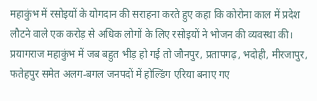महाकुंभ में रसोइयों के योगदान की सराहना करते हुए कहा कि कोरोना काल में प्रदेश लौटने वाले एक करोड़ से अधिक लोगों के लिए रसोइयों ने भोजन की व्यवस्था की। प्रयागराज महाकुंभ में जब बहुत भीड़ हो गई तो जौनपुर, प्रतापगढ़, भदोही, मीरजापुर, फतेहपुर समेत अलग-बगल जनपदों में होल्डिंग एरिया बनाए गए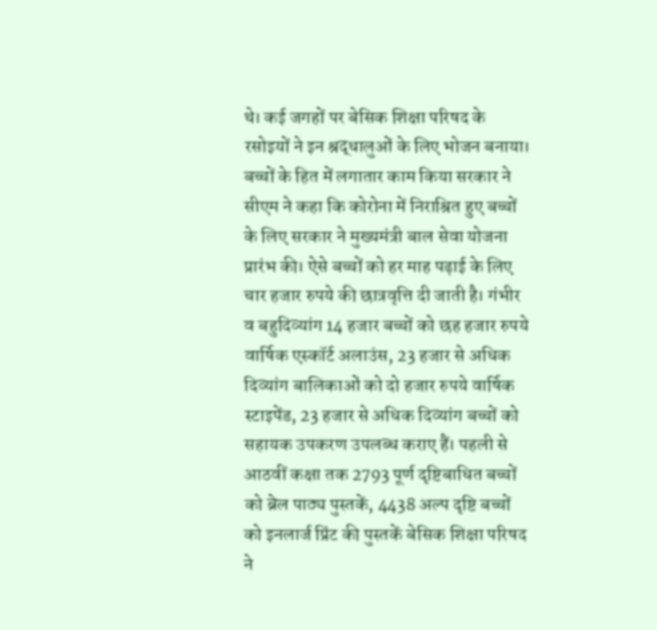थे। कई जगहों पर बेसिक शिक्षा परिषद के रसोइयों ने इन श्रद्धालुओं के लिए भोजन बनाया।
बच्चों के हित में लगातार काम किया सरकार ने
सीएम ने कहा कि कोरोना में निराश्रित हुए बच्चों के लिए सरकार ने मुख्यमंत्री बाल सेवा योजना प्रारंभ की। ऐसे बच्चों को हर माह पढ़ाई के लिए चार हजार रुपये की छात्रवृत्ति दी जाती है। गंभीर व बहुदिव्यांग 14 हजार बच्चों को छह हजार रुपये वार्षिक एस्कॉर्ट अलाउंस, 23 हजार से अधिक दिव्यांग बालिकाओं को दो हजार रुपये वार्षिक स्टाइपेंड, 23 हजार से अधिक दिव्यांग बच्चों को सहायक उपकरण उपलब्ध कराए हैं। पहली से आठवीं कक्षा तक 2793 पूर्ण दृष्टिबाधित बच्चों को ब्रेल पाठ्य पुस्तकें, 4438 अल्प दृष्टि बच्चों को इनलार्ज प्रिंट की पुस्तकें बेसिक शिक्षा परिषद ने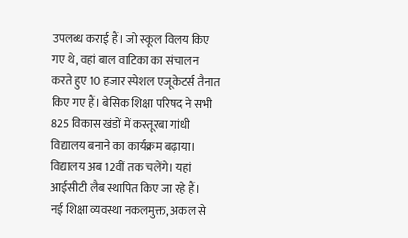उपलब्ध कराई हैं। जो स्कूल विलय किए गए थे, वहां बाल वाटिका का संचालन करते हुए 10 हजार स्पेशल एजूकेटर्स तैनात किए गए हैं। बेसिक शिक्षा परिषद ने सभी 825 विकास खंडों में कस्तूरबा गांधी विद्यालय बनाने का कार्यक्रम बढ़ाया। विद्यालय अब 12वीं तक चलेंगे। यहां आईसीटी लैब स्थापित किए जा रहे हैं।
नई शिक्षा व्यवस्था नकलमुक्त, अकल से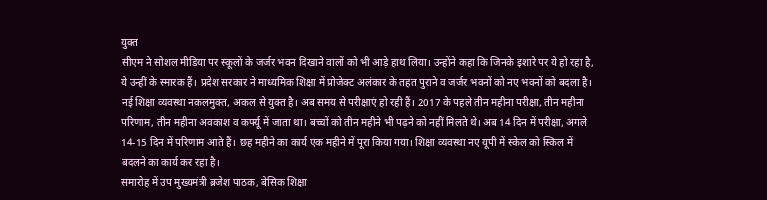युक्त
सीएम ने सोशल मीडिया पर स्कूलों के जर्जर भवन दिखाने वालों को भी आड़े हाथ लिया। उन्होंने कहा कि जिनके इशारे पर ये हो रहा है, ये उन्हीं के स्मारक हैं। प्रदेश सरकार ने माध्यमिक शिक्षा में प्रोजेक्ट अलंकार के तहत पुराने व जर्जर भवनों को नए भवनों को बदला है। नई शिक्षा व्यवस्था नकलमुक्त, अकल से युक्त है। अब समय से परीक्षाएं हो रही हैं। 2017 के पहले तीन महीना परीक्षा, तीन महीना परिणाम, तीन महीना अवकाश व कर्फ्यू में जाता था। बच्चों को तीन महीने भी पढ़ने को नहीं मिलते थे। अब 14 दिन में परीक्षा, अगले 14-15 दिन में परिणाम आते हैं। छह महीने का कार्य एक महीने में पूरा किया गया। शिक्षा व्यवस्था नए यूपी में स्केल को स्किल में बदलने का कार्य कर रहा है।
समारोह में उप मुख्यमंत्री ब्रजेश पाठक, बेसिक शिक्षा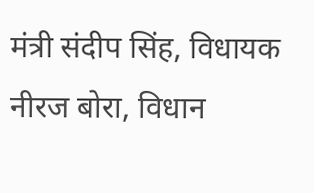मंत्री संदीप सिंह, विधायक नीरज बोरा, विधान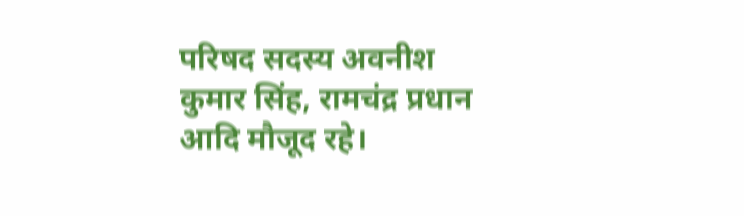परिषद सदस्य अवनीश कुमार सिंह, रामचंद्र प्रधान आदि मौजूद रहे।